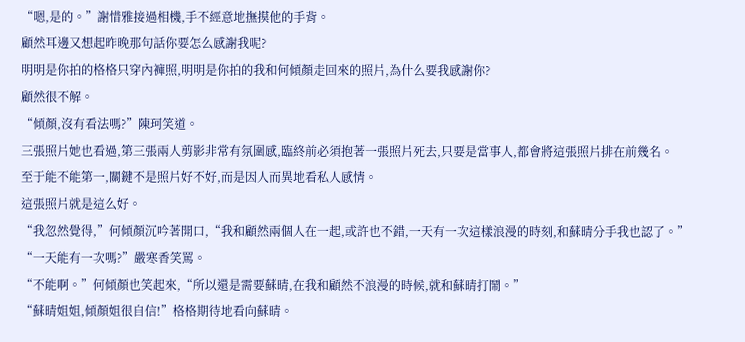“嗯,是的。”謝惜雅接過相機,手不經意地撫摸他的手背。
顧然耳邊又想起昨晚那句話你要怎么感謝我呢?
明明是你拍的格格只穿內褲照,明明是你拍的我和何傾顏走回來的照片,為什么要我感謝你?
顧然很不解。
“傾顏,沒有看法嗎?”陳珂笑道。
三張照片她也看過,第三張兩人剪影非常有氛圍感,臨終前必須抱著一張照片死去,只要是當事人,都會將這張照片排在前幾名。
至于能不能第一,關鍵不是照片好不好,而是因人而異地看私人感情。
這張照片就是這么好。
“我忽然覺得,”何傾顏沉吟著開口,“我和顧然兩個人在一起,或許也不錯,一天有一次這樣浪漫的時刻,和蘇晴分手我也認了。”
“一天能有一次嗎?”嚴寒香笑罵。
“不能啊。”何傾顏也笑起來,“所以還是需要蘇晴,在我和顧然不浪漫的時候,就和蘇晴打鬧。”
“蘇晴姐姐,傾顏姐很自信!”格格期待地看向蘇晴。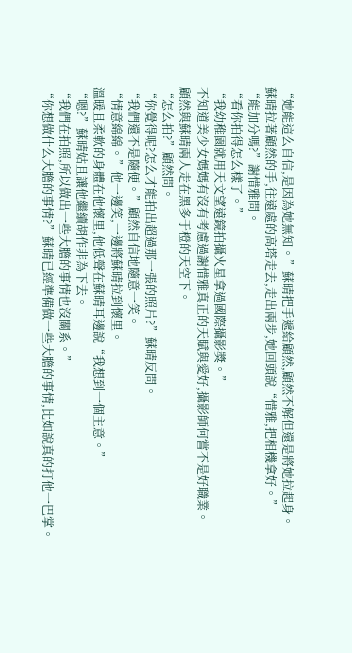“她能這么自信,是因為她無知。”蘇晴把手遞給顧然,顧然不解但還是將她拉起身。
蘇晴拉著顧然的手,往遠處的高塔走去,走出兩步,她回頭說“惜雅,把相機拿好。”
“能加分嗎?”謝惜雅問。
“看你拍得怎么樣了。”
“我幼稚園就用天文望遠鏡拍攝火星拿過國際攝影獎。”
不知道美少女媽媽有沒有考慮過謝惜雅真正的天賦與愛好,攝影師何嘗不是好職業。
顧然與蘇晴兩人走在黑多于橙的天空下。
“怎么拍?”顧然問。
“你覺得呢?怎么才能拍出超過那一張的照片?”蘇晴反問。
“我們還不是隨便。”顧然自信地隨意一笑。
“情意綿綿。”他一邊笑,一邊將蘇晴拉到懷里。
溫暖且柔軟的身體在他懷里,他低聲在蘇晴耳邊說“我想到一個主意。”
“嗯?”蘇晴姑且讓他繼續胡作非為下去。
“我們在拍照,所以做出一些大膽的事情也沒關系。”
“你想做什么大膽的事情?”蘇晴已經準備做一些大膽的事情,比如說真的打他一巴掌。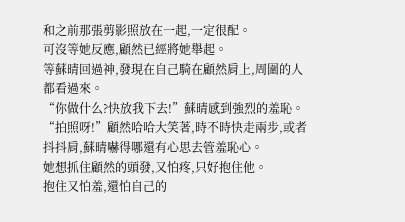和之前那張剪影照放在一起,一定很配。
可沒等她反應,顧然已經將她舉起。
等蘇晴回過神,發現在自己騎在顧然肩上,周圍的人都看過來。
“你做什么?快放我下去!”蘇晴感到強烈的羞恥。
“拍照呀!”顧然哈哈大笑著,時不時快走兩步,或者抖抖肩,蘇晴嚇得哪還有心思去管羞恥心。
她想抓住顧然的頭發,又怕疼,只好抱住他。
抱住又怕羞,還怕自己的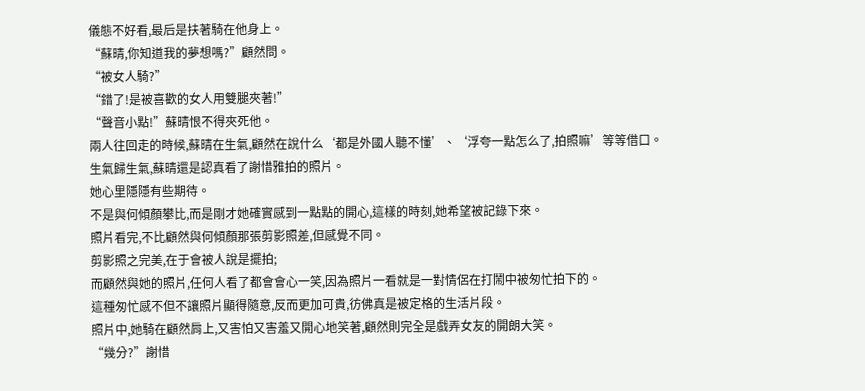儀態不好看,最后是扶著騎在他身上。
“蘇晴,你知道我的夢想嗎?”顧然問。
“被女人騎?”
“錯了!是被喜歡的女人用雙腿夾著!”
“聲音小點!”蘇晴恨不得夾死他。
兩人往回走的時候,蘇晴在生氣,顧然在說什么‘都是外國人聽不懂’、‘浮夸一點怎么了,拍照嘛’等等借口。
生氣歸生氣,蘇晴還是認真看了謝惜雅拍的照片。
她心里隱隱有些期待。
不是與何傾顏攀比,而是剛才她確實感到一點點的開心,這樣的時刻,她希望被記錄下來。
照片看完,不比顧然與何傾顏那張剪影照差,但感覺不同。
剪影照之完美,在于會被人說是擺拍;
而顧然與她的照片,任何人看了都會會心一笑,因為照片一看就是一對情侶在打鬧中被匆忙拍下的。
這種匆忙感不但不讓照片顯得隨意,反而更加可貴,彷佛真是被定格的生活片段。
照片中,她騎在顧然肩上,又害怕又害羞又開心地笑著,顧然則完全是戲弄女友的開朗大笑。
“幾分?”謝惜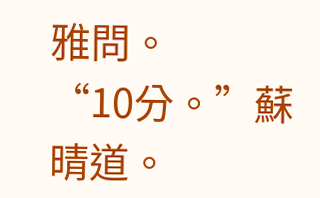雅問。
“10分。”蘇晴道。